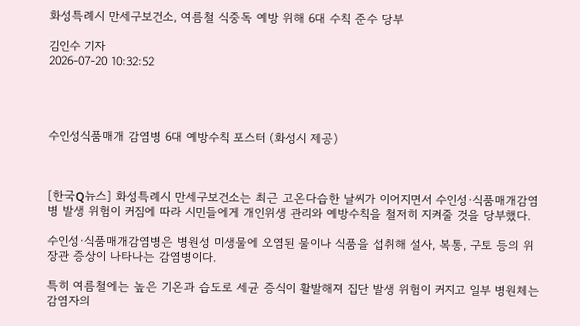화성특례시 만세구보건소, 여름철 식중독 예방 위해 6대 수칙 준수 당부

김인수 기자
2026-07-20 10:32:52




수인성식품매개 감염병 6대 예방수칙 포스터 (화성시 제공)



[한국Q뉴스] 화성특례시 만세구보건소는 최근 고온다습한 날씨가 이어지면서 수인성·식품매개감염병 발생 위험이 커짐에 따라 시민들에게 개인위생 관리와 예방수칙을 철저히 지켜줄 것을 당부했다.

수인성·식품매개감염병은 병원성 미생물에 오염된 물이나 식품을 섭취해 설사, 복통, 구토 등의 위장관 증상이 나타나는 감염병이다.

특히 여름철에는 높은 기온과 습도로 세균 증식이 활발해져 집단 발생 위험이 커지고 일부 병원체는 감염자의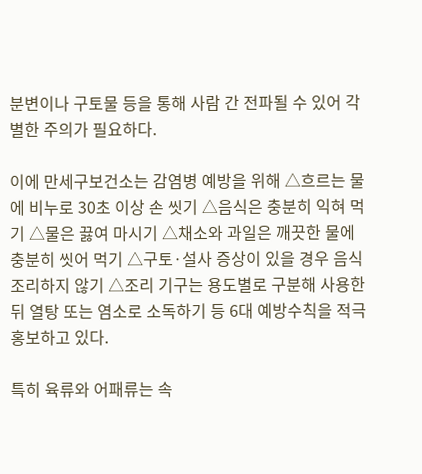분변이나 구토물 등을 통해 사람 간 전파될 수 있어 각별한 주의가 필요하다.

이에 만세구보건소는 감염병 예방을 위해 △흐르는 물에 비누로 30초 이상 손 씻기 △음식은 충분히 익혀 먹기 △물은 끓여 마시기 △채소와 과일은 깨끗한 물에 충분히 씻어 먹기 △구토·설사 증상이 있을 경우 음식 조리하지 않기 △조리 기구는 용도별로 구분해 사용한 뒤 열탕 또는 염소로 소독하기 등 6대 예방수칙을 적극 홍보하고 있다.

특히 육류와 어패류는 속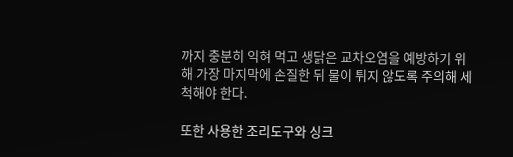까지 충분히 익혀 먹고 생닭은 교차오염을 예방하기 위해 가장 마지막에 손질한 뒤 물이 튀지 않도록 주의해 세척해야 한다.

또한 사용한 조리도구와 싱크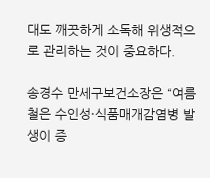대도 깨끗하게 소독해 위생적으로 관리하는 것이 중요하다.

송경수 만세구보건소장은 “여름철은 수인성·식품매개감염병 발생이 증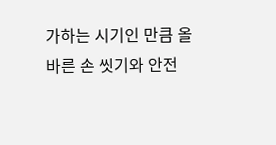가하는 시기인 만큼 올바른 손 씻기와 안전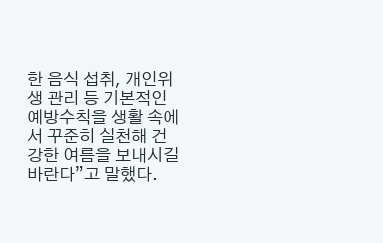한 음식 섭취, 개인위생 관리 등 기본적인 예방수칙을 생활 속에서 꾸준히 실천해 건강한 여름을 보내시길 바란다”고 말했다.